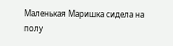Маленькая Маришка сидела на полу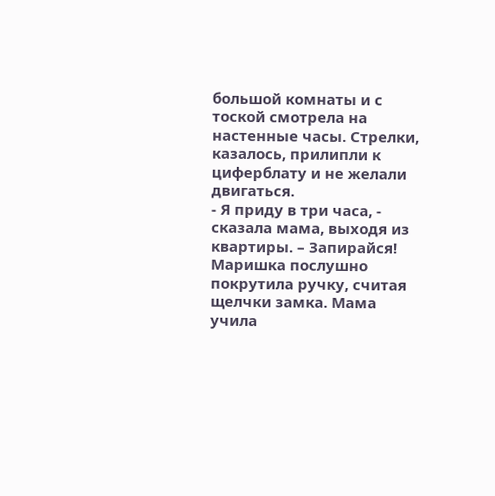большой комнаты и с тоской смотрела на настенные часы. Стрелки, казалось, прилипли к циферблату и не желали двигаться.
- Я приду в три часа, - сказала мама, выходя из квартиры. – Запирайся!
Маришка послушно покрутила ручку, считая щелчки замка. Мама учила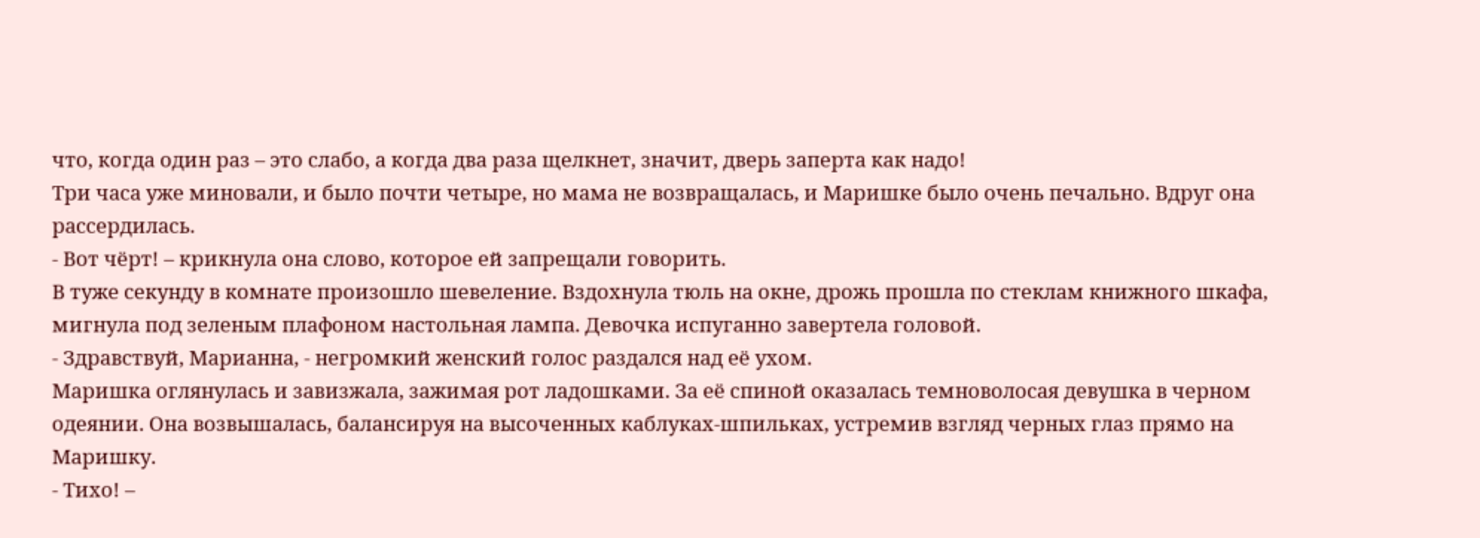что, когда один раз – это слабо, а когда два раза щелкнет, значит, дверь заперта как надо!
Три часа уже миновали, и было почти четыре, но мама не возвращалась, и Маришке было очень печально. Вдруг она рассердилась.
- Вот чёрт! – крикнула она слово, которое ей запрещали говорить.
В туже секунду в комнате произошло шевеление. Вздохнула тюль на окне, дрожь прошла по стеклам книжного шкафа, мигнула под зеленым плафоном настольная лампа. Девочка испуганно завертела головой.
- Здравствуй, Марианна, - негромкий женский голос раздался над её ухом.
Маришка оглянулась и завизжала, зажимая рот ладошками. За её спиной оказалась темноволосая девушка в черном одеянии. Она возвышалась, балансируя на высоченных каблуках-шпильках, устремив взгляд черных глаз прямо на Маришку.
- Тихо! –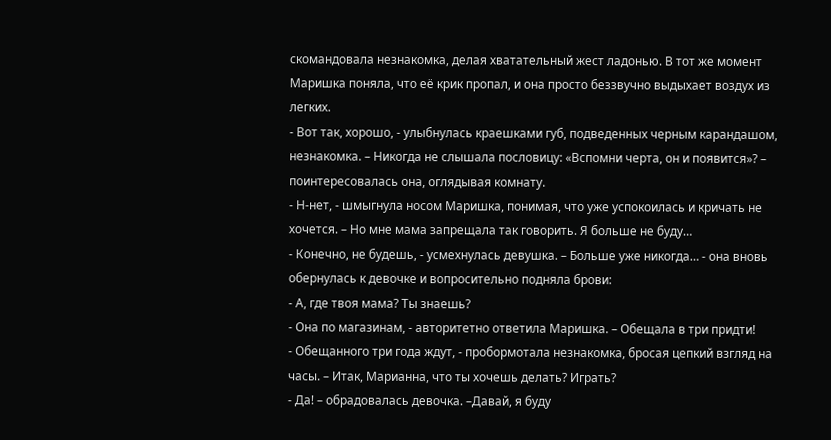скомандовала незнакомка, делая хватательный жест ладонью. В тот же момент Маришка поняла, что её крик пропал, и она просто беззвучно выдыхает воздух из легких.
- Вот так, хорошо, - улыбнулась краешками губ, подведенных черным карандашом, незнакомка. – Никогда не слышала пословицу: «Вспомни черта, он и появится»? – поинтересовалась она, оглядывая комнату.
- Н-нет, - шмыгнула носом Маришка, понимая, что уже успокоилась и кричать не хочется. – Но мне мама запрещала так говорить. Я больше не буду…
- Конечно, не будешь, - усмехнулась девушка. – Больше уже никогда… - она вновь обернулась к девочке и вопросительно подняла брови:
- А, где твоя мама? Ты знаешь?
- Она по магазинам, - авторитетно ответила Маришка. – Обещала в три придти!
- Обещанного три года ждут, - пробормотала незнакомка, бросая цепкий взгляд на часы. – Итак, Марианна, что ты хочешь делать? Играть?
- Да! – обрадовалась девочка. –Давай, я буду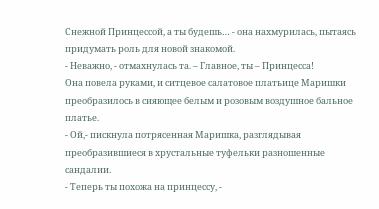Снежной Принцессой, а ты будешь… - она нахмурилась, пытаясь придумать роль для новой знакомой.
- Неважно, - отмахнулась та. – Главное, ты – Принцесса!
Она повела руками, и ситцевое салатовое платьице Маришки преобразилось в сияющее белым и розовым воздушное бальное платье.
- Ой,- пискнула потрясенная Маришка, разглядывая преобразившиеся в хрустальные туфельки разношенные сандалии.
- Теперь ты похожа на принцессу, -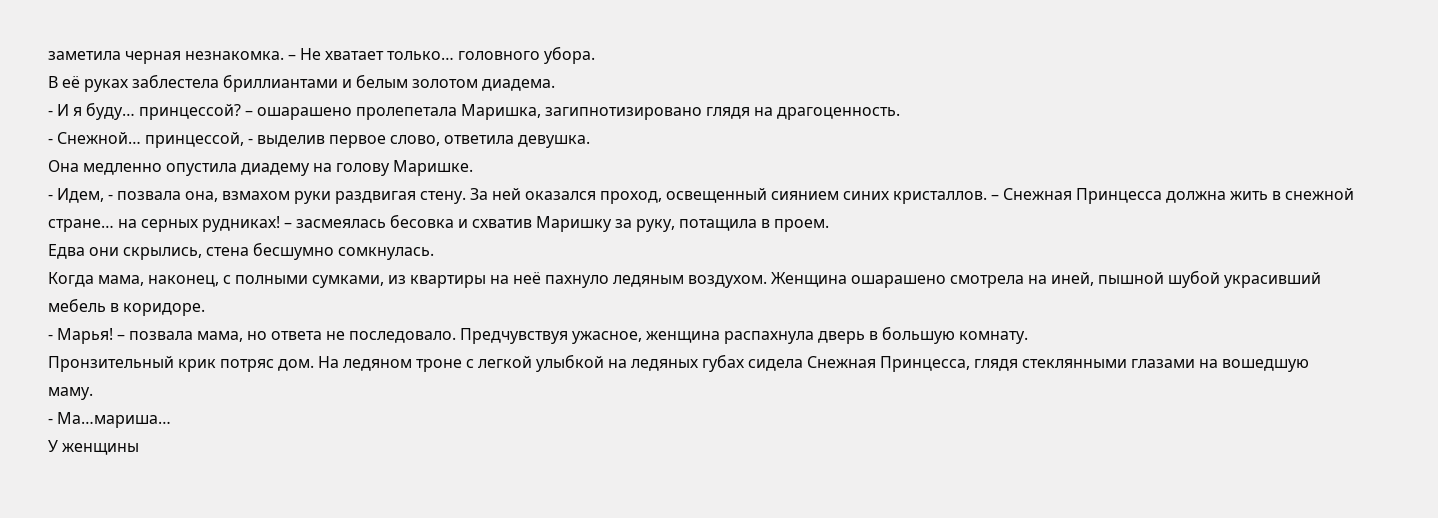заметила черная незнакомка. – Не хватает только… головного убора.
В её руках заблестела бриллиантами и белым золотом диадема.
- И я буду… принцессой? – ошарашено пролепетала Маришка, загипнотизировано глядя на драгоценность.
- Снежной… принцессой, - выделив первое слово, ответила девушка.
Она медленно опустила диадему на голову Маришке.
- Идем, - позвала она, взмахом руки раздвигая стену. За ней оказался проход, освещенный сиянием синих кристаллов. – Снежная Принцесса должна жить в снежной стране… на серных рудниках! – засмеялась бесовка и схватив Маришку за руку, потащила в проем.
Едва они скрылись, стена бесшумно сомкнулась.
Когда мама, наконец, с полными сумками, из квартиры на неё пахнуло ледяным воздухом. Женщина ошарашено смотрела на иней, пышной шубой украсивший мебель в коридоре.
- Марья! – позвала мама, но ответа не последовало. Предчувствуя ужасное, женщина распахнула дверь в большую комнату.
Пронзительный крик потряс дом. На ледяном троне с легкой улыбкой на ледяных губах сидела Снежная Принцесса, глядя стеклянными глазами на вошедшую маму.
- Ма…мариша…
У женщины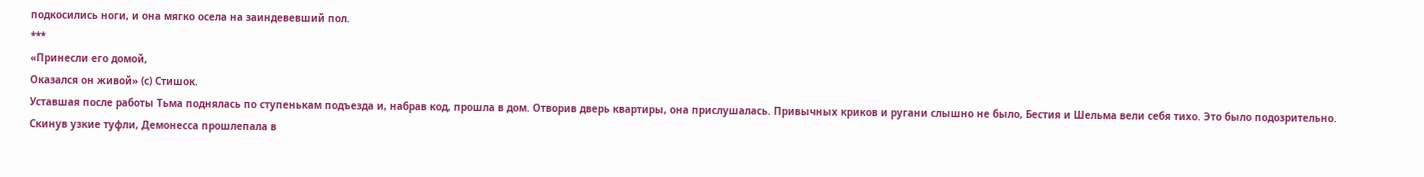подкосились ноги, и она мягко осела на заиндевевший пол.
***
«Принесли его домой,
Оказался он живой» (с) Стишок.
Уставшая после работы Тьма поднялась по ступенькам подъезда и, набрав код, прошла в дом. Отворив дверь квартиры, она прислушалась. Привычных криков и ругани слышно не было, Бестия и Шельма вели себя тихо. Это было подозрительно. Скинув узкие туфли, Демонесса прошлепала в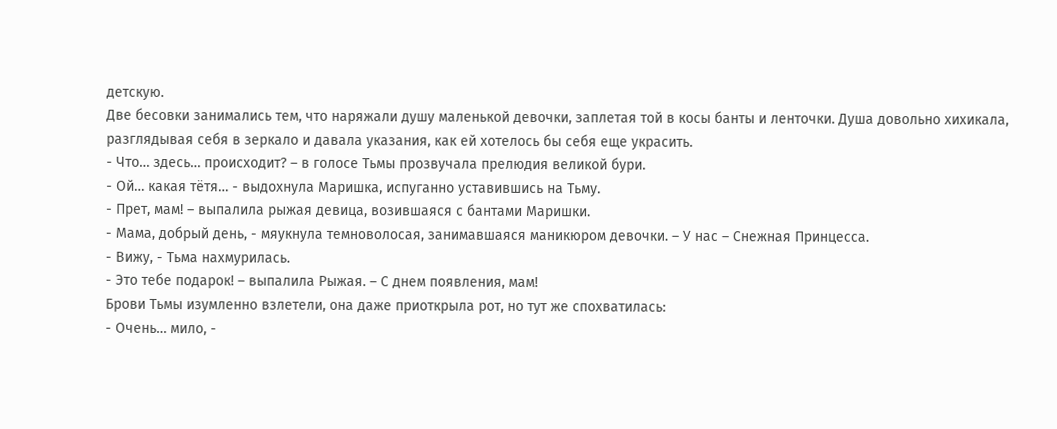детскую.
Две бесовки занимались тем, что наряжали душу маленькой девочки, заплетая той в косы банты и ленточки. Душа довольно хихикала, разглядывая себя в зеркало и давала указания, как ей хотелось бы себя еще украсить.
- Что… здесь… происходит? – в голосе Тьмы прозвучала прелюдия великой бури.
- Ой… какая тётя… - выдохнула Маришка, испуганно уставившись на Тьму.
- Прет, мам! – выпалила рыжая девица, возившаяся с бантами Маришки.
- Мама, добрый день, - мяукнула темноволосая, занимавшаяся маникюром девочки. – У нас – Снежная Принцесса.
- Вижу, - Тьма нахмурилась.
- Это тебе подарок! – выпалила Рыжая. – С днем появления, мам!
Брови Тьмы изумленно взлетели, она даже приоткрыла рот, но тут же спохватилась:
- Очень… мило, -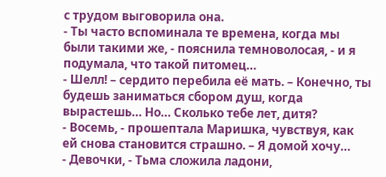с трудом выговорила она.
- Ты часто вспоминала те времена, когда мы были такими же, - пояснила темноволосая, - и я подумала, что такой питомец…
- Шелл! – сердито перебила её мать. – Конечно, ты будешь заниматься сбором душ, когда вырастешь… Но… Сколько тебе лет, дитя?
- Восемь, - прошептала Маришка, чувствуя, как ей снова становится страшно. – Я домой хочу…
- Девочки, - Тьма сложила ладони,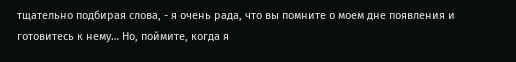тщательно подбирая слова, - я очень рада, что вы помните о моем дне появления и готовитесь к нему… Но, поймите, когда я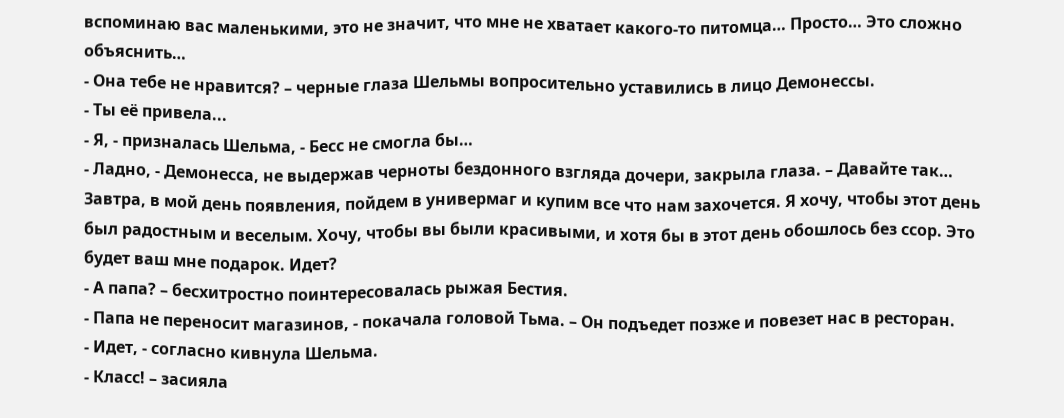вспоминаю вас маленькими, это не значит, что мне не хватает какого-то питомца… Просто… Это сложно объяснить…
- Она тебе не нравится? – черные глаза Шельмы вопросительно уставились в лицо Демонессы.
- Ты её привела...
- Я, - призналась Шельма, - Бесс не смогла бы…
- Ладно, - Демонесса, не выдержав черноты бездонного взгляда дочери, закрыла глаза. – Давайте так… Завтра, в мой день появления, пойдем в универмаг и купим все что нам захочется. Я хочу, чтобы этот день был радостным и веселым. Хочу, чтобы вы были красивыми, и хотя бы в этот день обошлось без ссор. Это будет ваш мне подарок. Идет?
- А папа? – бесхитростно поинтересовалась рыжая Бестия.
- Папа не переносит магазинов, - покачала головой Тьма. – Он подъедет позже и повезет нас в ресторан.
- Идет, - согласно кивнула Шельма.
- Класс! – засияла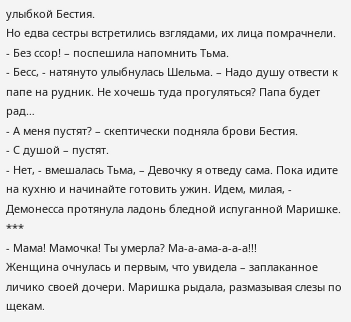улыбкой Бестия.
Но едва сестры встретились взглядами, их лица помрачнели.
- Без ссор! – поспешила напомнить Тьма.
- Бесс, - натянуто улыбнулась Шельма. – Надо душу отвести к папе на рудник. Не хочешь туда прогуляться? Папа будет рад…
- А меня пустят? – скептически подняла брови Бестия.
- С душой – пустят.
- Нет, - вмешалась Тьма, – Девочку я отведу сама. Пока идите на кухню и начинайте готовить ужин. Идем, милая, - Демонесса протянула ладонь бледной испуганной Маришке.
***
- Мама! Мамочка! Ты умерла? Ма-а-ама-а-а-а!!!
Женщина очнулась и первым, что увидела – заплаканное личико своей дочери. Маришка рыдала, размазывая слезы по щекам.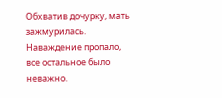Обхватив дочурку, мать зажмурилась. Наваждение пропало, все остальное было неважно.